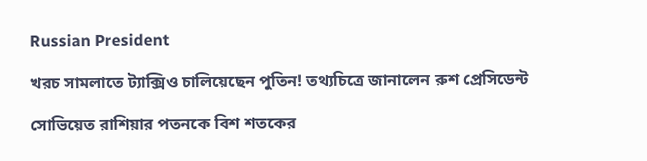Russian President

খরচ সামলাতে ট্যাক্সিও চালিয়েছেন পুতিন! তথ্যচিত্রে জানালেন রুশ প্রেসিডেন্ট

সোভিয়েত রাশিয়ার পতনকে বিশ শতকের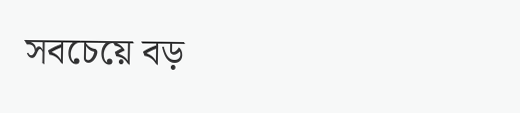সবচেয়ে বড়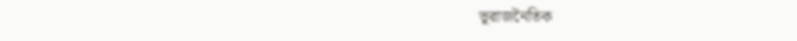ভূরাজনৈতিক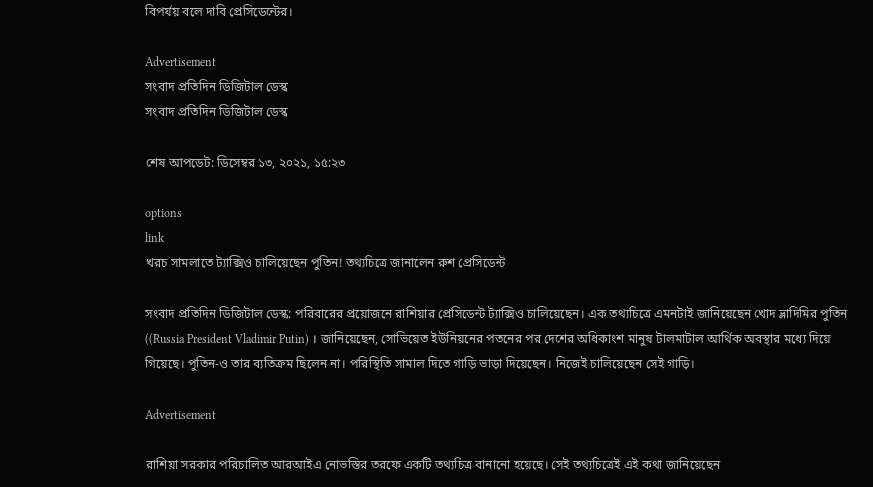বিপর্যয় বলে দাবি প্রেসিডেন্টের।

Advertisement
সংবাদ প্রতিদিন ডিজিটাল ডেস্ক
সংবাদ প্রতিদিন ডিজিটাল ডেস্ক

শেষ আপডেট: ডিসেম্বর ১৩, ২০২১, ১৫:২৩

options
link
খরচ সামলাতে ট্যাক্সিও চালিয়েছেন পুতিন! তথ্যচিত্রে জানালেন রুশ প্রেসিডেন্ট

সংবাদ প্রতিদিন ডিজিটাল ডেস্ক: পরিবারের প্রয়োজনে রাশিয়ার প্রেসিডেন্ট ট্যাক্সিও চালিয়েছেন। এক তথ্যচিত্রে এমনটাই জানিয়েছেন খোদ ভ্লাদিমির পুতিন ((Russia President Vladimir Putin) । জানিয়েছেন, সোভিয়েত ইউনিয়নের পতনের পর দেশের অধিকাংশ মানুষ টালমাটাল আর্থিক অবস্থার মধ্যে দিয়ে গিয়েছে। পুতিন-ও তার ব্যতিক্রম ছিলেন না। পরিস্থিতি সামাল দিতে গাড়ি ভাড়া দিয়েছেন। নিজেই চালিয়েছেন সেই গাড়ি।

Advertisement

রাশিয়া সরকার পরিচালিত আরআইএ নোভস্তির তরফে একটি তথ্যচিত্র বানানো হয়েছে। সেই তথ্যচিত্রেই এই কথা জানিয়েছেন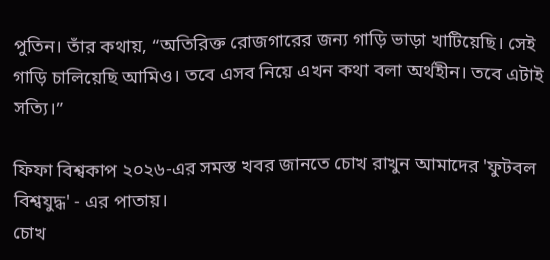পুতিন। তাঁর কথায়, “অতিরিক্ত রোজগারের জন্য গাড়ি ভাড়া খাটিয়েছি। সেই গাড়ি চালিয়েছি আমিও। তবে এসব নিয়ে এখন কথা বলা অর্থহীন। তবে এটাই সত্যি।”

ফিফা বিশ্বকাপ ২০২৬-এর সমস্ত খবর জানতে চোখ রাখুন আমাদের 'ফুটবল বিশ্বযুদ্ধ' - এর পাতায়।
চোখ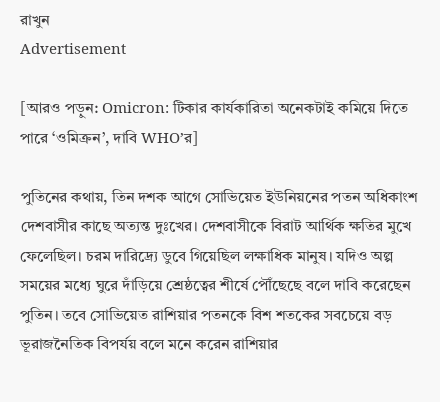রাখুন
Advertisement

[আরও পড়ুন: Omicron: টিকার কার্যকারিতা অনেকটাই কমিয়ে দিতে পারে ‘ওমিক্রন’, দাবি WHO’র]

পুতিনের কথায়, তিন দশক আগে সোভিয়েত ইউনিয়নের পতন অধিকাংশ দেশবাসীর কাছে অত্যন্ত দুঃখের। দেশবাসীকে বিরাট আর্থিক ক্ষতির মুখে ফেলেছিল। চরম দারিদ্র্যে ডুবে গিয়েছিল লক্ষাধিক মানুষ। যদিও অল্প সময়ের মধ্যে ঘুরে দাঁড়িয়ে শ্রেষ্ঠত্বের শীর্ষে পৌঁছেছে বলে দাবি করেছেন পুতিন। তবে সোভিয়েত রাশিয়ার পতনকে বিশ শতকের সবচেয়ে বড় ভূরাজনৈতিক বিপর্যয় বলে মনে করেন রাশিয়ার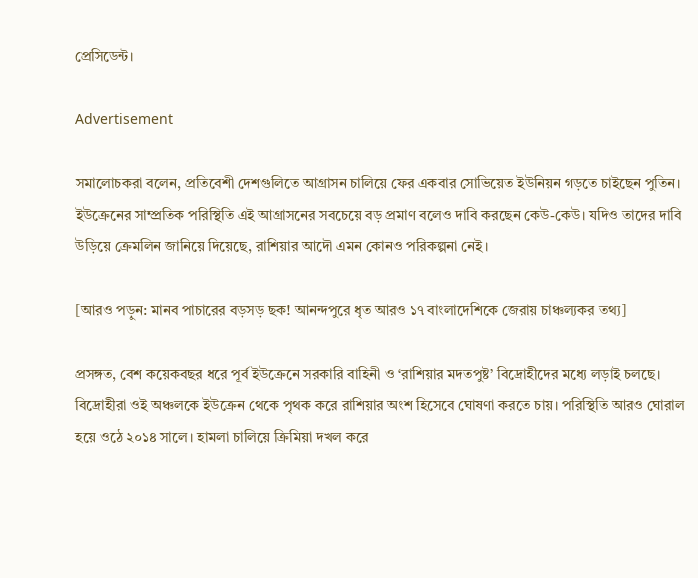প্রেসিডেন্ট।

Advertisement

সমালোচকরা বলেন, প্রতিবেশী দেশগুলিতে আগ্রাসন চালিয়ে ফের একবার সোভিয়েত ইউনিয়ন গড়তে চাইছেন পুতিন। ইউক্রেনের সাম্প্রতিক পরিস্থিতি এই আগ্রাসনের সবচেয়ে বড় প্রমাণ বলেও দাবি করছেন কেউ-কেউ। যদিও তাদের দাবি উড়িয়ে ক্রেমলিন জানিয়ে দিয়েছে, রাশিয়ার আদৌ এমন কোনও পরিকল্পনা নেই।

[আরও পড়ুন: মানব পাচারের বড়সড় ছক! আনন্দপুরে ধৃত আরও ১৭ বাংলাদেশিকে জেরায় চাঞ্চল্যকর তথ্য]

প্রসঙ্গত, বেশ কয়েকবছর ধরে পূর্ব ইউক্রেনে সরকারি বাহিনী ও ‘রাশিয়ার মদতপুষ্ট’ বিদ্রোহীদের মধ্যে লড়াই চলছে। বিদ্রোহীরা ওই অঞ্চলকে ইউক্রেন থেকে পৃথক করে রাশিয়ার অংশ হিসেবে ঘোষণা করতে চায়। পরিস্থিতি আরও ঘোরাল হয়ে ওঠে ২০১৪ সালে। হামলা চালিয়ে ক্রিমিয়া দখল করে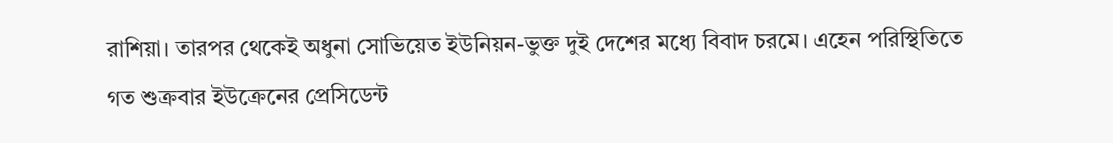রাশিয়া। তারপর থেকেই অধুনা সোভিয়েত ইউনিয়ন-ভুক্ত দুই দেশের মধ্যে বিবাদ চরমে। এহেন পরিস্থিতিতে গত শুক্রবার ইউক্রেনের প্রেসিডেন্ট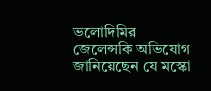ভলোদিমির জেলেন্সকি অভিযোগ জানিয়েছেন যে মস্কো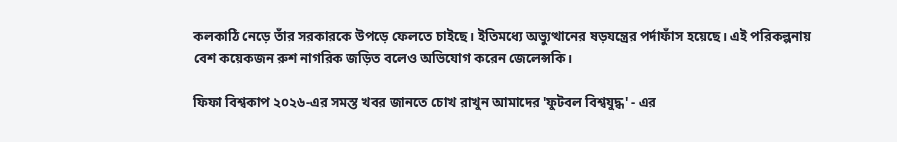কলকাঠি নেড়ে তাঁর সরকারকে উপড়ে ফেলতে চাইছে। ইতিমধ্যে অভ্যুত্থানের ষড়যন্ত্রের পর্দাফাঁস হয়েছে। এই পরিকল্পনায় বেশ কয়েকজন রুশ নাগরিক জড়িত বলেও অভিযোগ করেন জেলেন্সকি।

ফিফা বিশ্বকাপ ২০২৬-এর সমস্ত খবর জানতে চোখ রাখুন আমাদের 'ফুটবল বিশ্বযুদ্ধ' - এর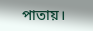পাতায়।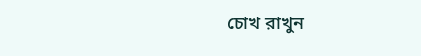চোখ রাখুন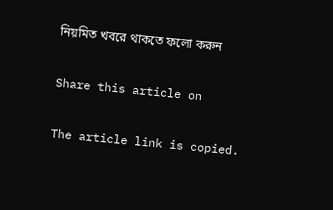নিয়মিত খবরে থাকতে ফলো করুন

Share this article on

The article link is copied.